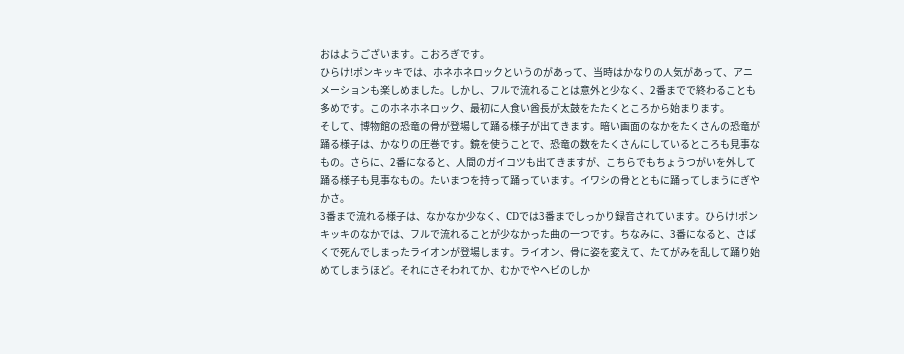おはようございます。こおろぎです。
ひらけ!ポンキッキでは、ホネホネロックというのがあって、当時はかなりの人気があって、アニメーションも楽しめました。しかし、フルで流れることは意外と少なく、2番までで終わることも多めです。このホネホネロック、最初に人食い酋長が太鼓をたたくところから始まります。
そして、博物館の恐竜の骨が登場して踊る様子が出てきます。暗い画面のなかをたくさんの恐竜が踊る様子は、かなりの圧巻です。鏡を使うことで、恐竜の数をたくさんにしているところも見事なもの。さらに、2番になると、人間のガイコツも出てきますが、こちらでもちょうつがいを外して踊る様子も見事なもの。たいまつを持って踊っています。イワシの骨とともに踊ってしまうにぎやかさ。
3番まで流れる様子は、なかなか少なく、CDでは3番までしっかり録音されています。ひらけ!ポンキッキのなかでは、フルで流れることが少なかった曲の一つです。ちなみに、3番になると、さばくで死んでしまったライオンが登場します。ライオン、骨に姿を変えて、たてがみを乱して踊り始めてしまうほど。それにさそわれてか、むかでやヘビのしか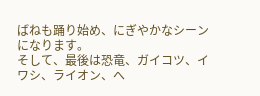ばねも踊り始め、にぎやかなシーンになります。
そして、最後は恐竜、ガイコツ、イワシ、ライオン、へ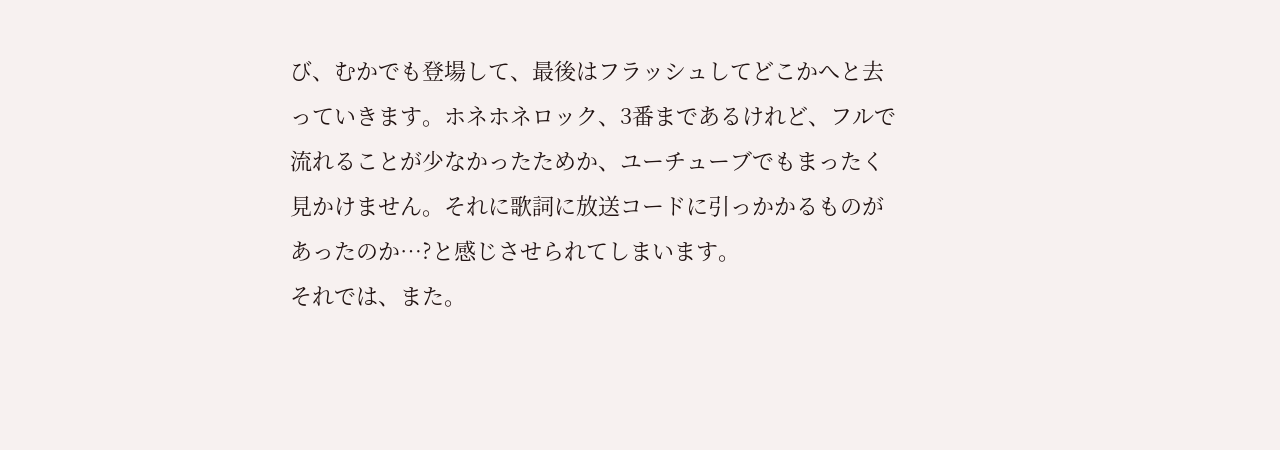び、むかでも登場して、最後はフラッシュしてどこかへと去っていきます。ホネホネロック、3番まであるけれど、フルで流れることが少なかったためか、ユーチューブでもまったく見かけません。それに歌詞に放送コードに引っかかるものがあったのか…?と感じさせられてしまいます。
それでは、また。